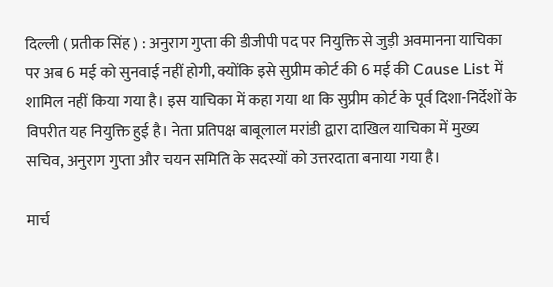दिल्ली ( प्रतीक सिंह ) : अनुराग गुप्ता की डीजीपी पद पर नियुक्ति से जुड़ी अवमानना याचिका पर अब 6 मई को सुनवाई नहीं होगी, क्योंकि इसे सुप्रीम कोर्ट की 6 मई की Cause List में शामिल नहीं किया गया है। इस याचिका में कहा गया था कि सुप्रीम कोर्ट के पूर्व दिशा-निर्देशों के विपरीत यह नियुक्ति हुई है। नेता प्रतिपक्ष बाबूलाल मरांडी द्वारा दाखिल याचिका में मुख्य सचिव, अनुराग गुप्ता और चयन समिति के सदस्यों को उत्तरदाता बनाया गया है।

मार्च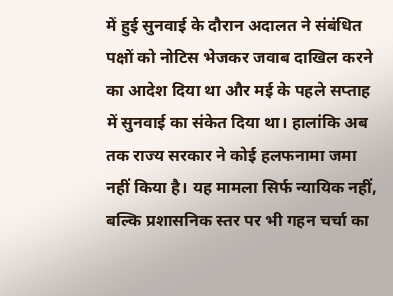में हुई सुनवाई के दौरान अदालत ने संबंधित पक्षों को नोटिस भेजकर जवाब दाखिल करने का आदेश दिया था और मई के पहले सप्ताह में सुनवाई का संकेत दिया था। हालांकि अब तक राज्य सरकार ने कोई हलफनामा जमा नहीं किया है। यह मामला सिर्फ न्यायिक नहीं, बल्कि प्रशासनिक स्तर पर भी गहन चर्चा का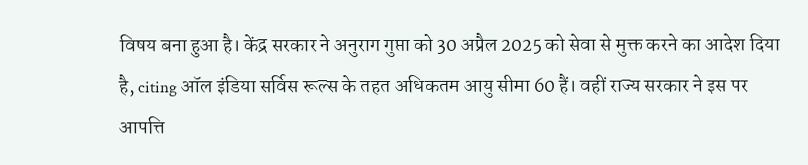विषय बना हुआ है। केंद्र सरकार ने अनुराग गुप्ता को 30 अप्रैल 2025 को सेवा से मुक्त करने का आदेश दिया है, citing ऑल इंडिया सर्विस रूल्स के तहत अधिकतम आयु सीमा 60 हैं। वहीं राज्य सरकार ने इस पर आपत्ति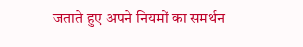जताते हुए अपने नियमों का समर्थन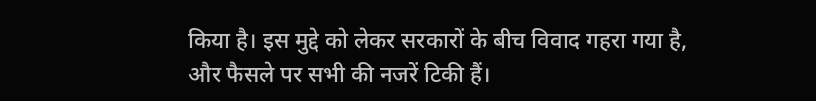किया है। इस मुद्दे को लेकर सरकारों के बीच विवाद गहरा गया है, और फैसले पर सभी की नजरें टिकी हैं।